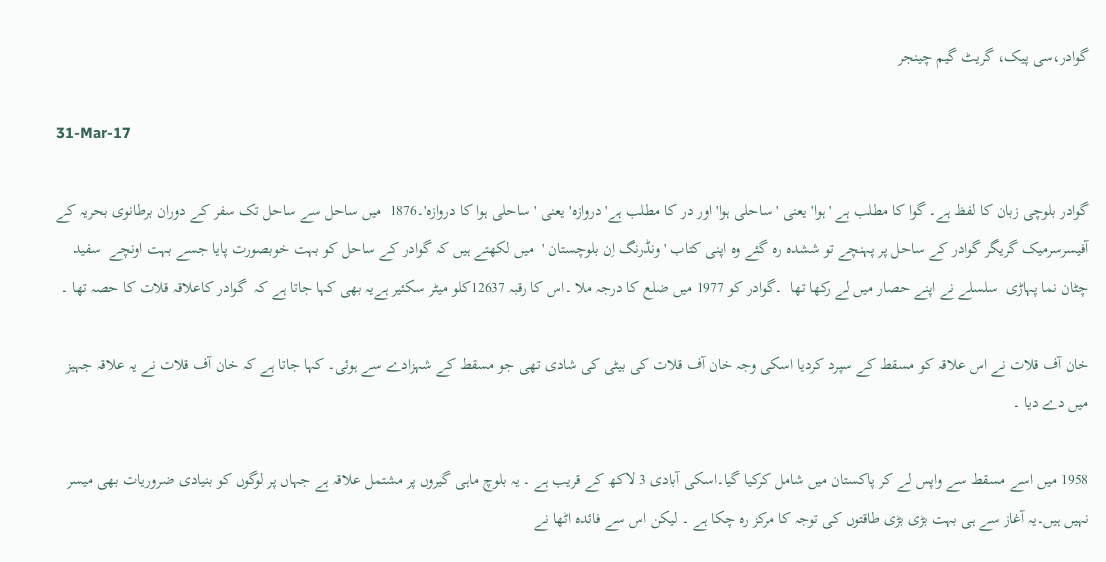گوادر،سی پیک، گریٹ گیم چینجر

31-Mar-17

گوادر بلوچی زبان کا لفظ ہے۔ گوا کا مطلب ہے ' ہوا' یعنی 'ساحلی ہوا' اور در کا مطلب ہے'دروازہ' یعنی 'ساحلی ہوا کا دروازہ'۔1876  میں ساحل سے ساحل تک سفر کے دوران برطانوی بحریہ کے آفیسرسرمیک گریگر گوادر کے ساحل پر پہنچے تو ششدہ رہ گئے وہ اپنی کتاب 'ونڈرنگ اِن بلوچستان '  میں لکھتے ہیں کہ گوادر کے ساحل کو بہت خوبصورت پایا جسے بہت اونچے  سفید چٹان نما پہاڑی  سلسلے نے اپنے حصار میں لے رکھا تھا  ۔گوادر کو 1977 میں ضلع کا درجہ ملا ۔اس کا رقبہ 12637کلو میٹر سکئیر ہےیہ بھی کہا جاتا ہے کہ  گوادر کاعلاقہ قلات کا حصہ تھا ۔

خان آف قلات نے اس علاقہ کو مسقط کے سپرد کردیا اسکی وجہ خان آف قلات کی بیٹی کی شادی تھی جو مسقط کے شہزادے سے ہوئی۔ کہا جاتا ہے کہ خان آف قلات نے یہ علاقہ جہیز میں دے دیا ۔

1958 میں اسے مسقط سے واپس لے کر پاکستان میں شامل کرکیا گیا۔اسکی آبادی 3 لاکھ کے قریب ہے ۔ یہ بلوچ ماہی گیروں پر مشتمل علاقہ ہے جہاں پر لوگوں کو بنیادی ضروریات بھی میسر نہیں ہیں۔یہ آغاز سے ہی بہت بڑی بڑی طاقتوں کی توجہ کا مرکز رہ چکا ہے ۔ لیکن اس سے فائدہ اٹھا نے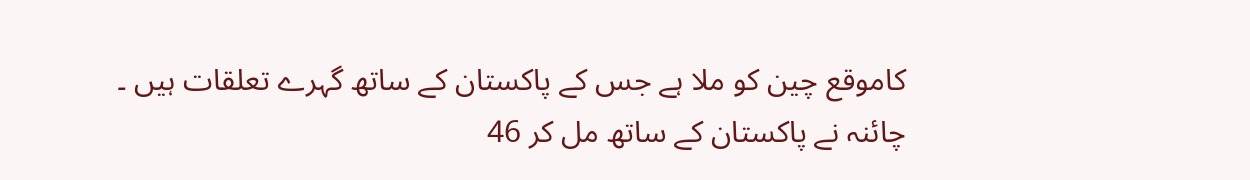کاموقع چین کو ملا ہے جس کے پاکستان کے ساتھ گہرے تعلقات ہیں ۔ چائنہ نے پاکستان کے ساتھ مل کر 46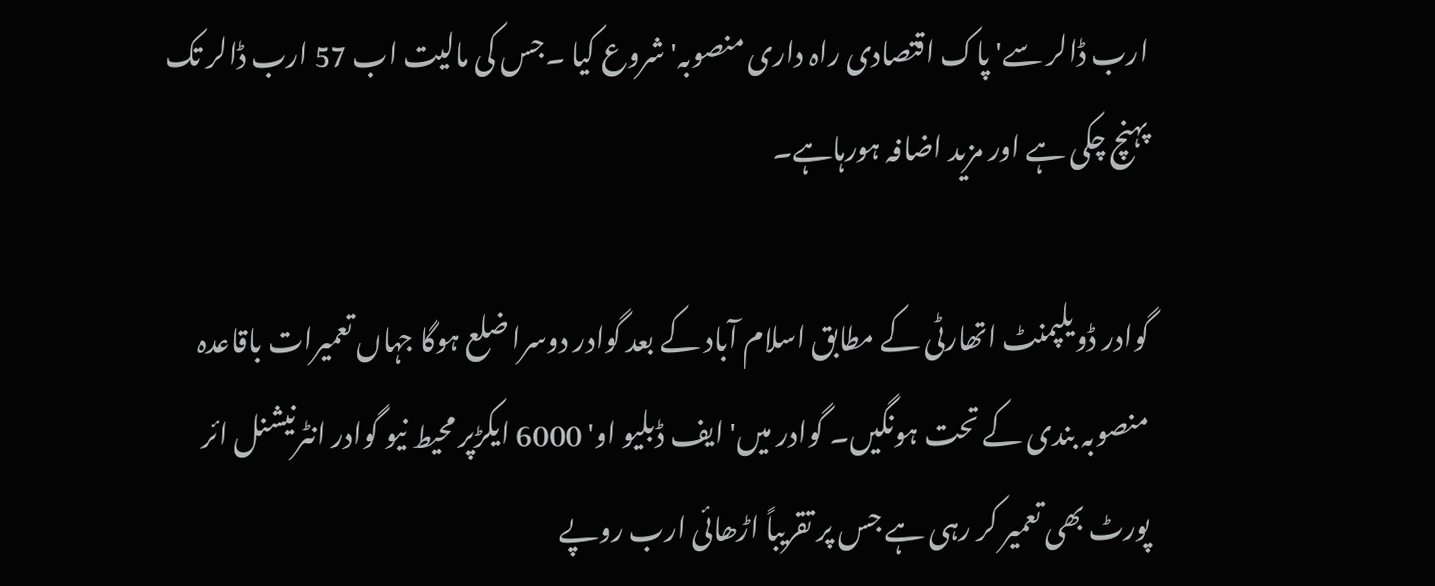ارب ڈالر سے' پاک اقتصادی راہ داری منصوبہ' شروع کیا ۔جس کی مالیت اب 57 ارب ڈالر تک پہنچ چکی ہے اور مزید اضافہ ہورہاہے۔

گوادر ڈویلپمنٹ اتھارٹی کے مطابق اسلام آباد کے بعد گوادر دوسرا ضلع ہوگا جہاں تعمیرات باقاعدہ منصوبہ بندی کے تحت ہونگیں۔ گوادر میں' ایف ڈبلیو او' 6000 ایکڑپر محیط نیو گوادر انٹرنیشنل ائر پورٹ بھی تعمیر کر رہی ہے جس پر تقریباً اڑھائی ارب روپے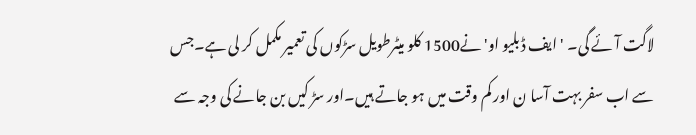لاگت آئے گی۔ 'ایف ڈبلیو او'نے1500 کلو میٹرطویل سڑکوں کی تعمیر مکمل کر لی ہے۔جس سے اب سفر بہت آسا ن اور کم وقت میں ہو جاتے ہیں۔اور سڑ کیں بن جانے کی وجہ سے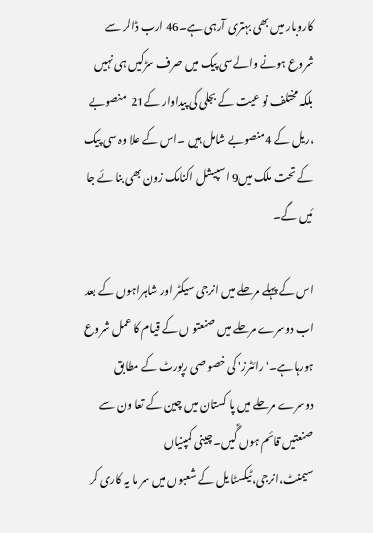کاروبار میں بھی بہتری آرہی ہے۔46 ارب ڈالر سے شروع ہونے والےسی پیک میں صرف سڑکیں ہی نہیں بلکہ مختلف نو عیت کے بجلی کی پیداوار کے21  منصوبے ،ریل کے 4منصوبے شامل ہیں ۔اس کے علا وہ سی پیک کے تحت ملک میں9 اسپیشل اکنامک زون بھی بنا ئے جا ئیں گے۔

اس کے پہلے مرحلے میں انرجی سیکٹر اور شاہراہوں کے بعد اب دوسرے مرحلے میں صنعتو ں کے قیام کا عمل شروع ہورہا ہے۔'رائٹرز' کی خصو صی رپورٹ کے مطابق دوسرے مرحلے میں پا کستان میں چین کے تعا ون سے صنعتیں قائم ہوں گؑیں۔ چینی کمپنیاں سیمنٹ،انرجی،ٹیکسٹا یل کے شعبوں میں سر ما یہ کاری کر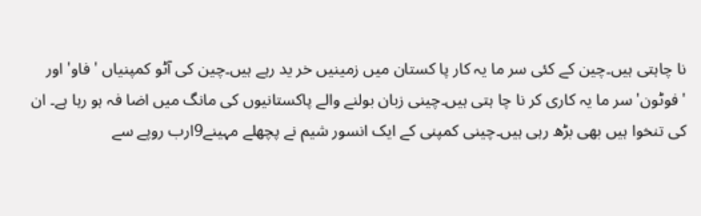نا چاہتی ہیں۔چین کے کئی سر ما یہ کار پا کستان میں زمینیں خر ید رہے ہیں۔چین کی آٹو کمپنیاں 'فاو' اور 'فوٹون' سر ما یہ کاری کر نا چا ہتی ہیں۔چینی زبان بولنے والے پاکستانیوں کی مانگ میں اضا فہ ہو رہا ہے۔ ان کی تنخوا ہیں بھی بڑھ رہی ہیں۔چینی کمپنی کے ایک انسور شیم نے پچھلے مہینے9ارب روپے سے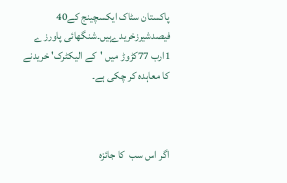پاکستان سٹاک ایکسچینج کے40 فیصدشیرزخریدےہیں۔شنگھائی پاورز ے 1ارب 77کڑوڑ میں 'کے الیکٹرک' خریدنے کا معاہدہ کر چکی ہے۔



اگر اس سب  کا جائزہ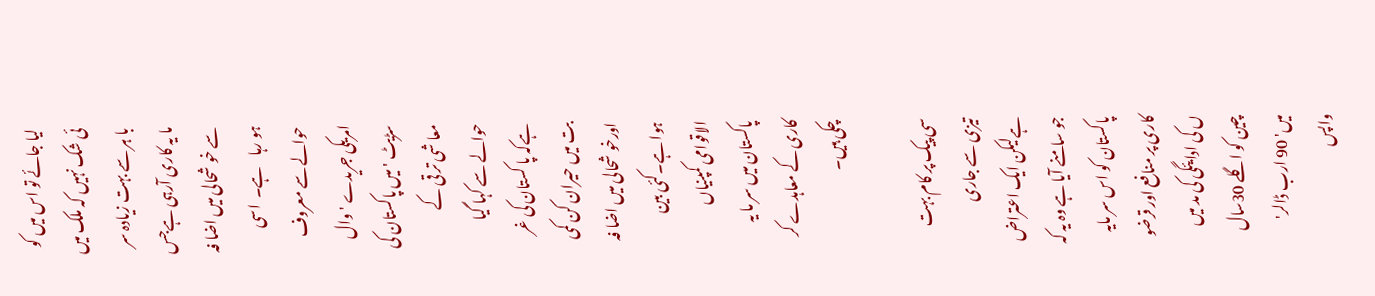لیا جائے تو اس میں کو ئی شک نہیں کہ ملک میں با ہر سے بہت زیادہ سر ما یہ کاری آرہی ہےجس سے خو شحالی میں اضا فہ ہو رہا    ہے۔  اسی حوالے سے معروف امریکی جریدے 'وال سڑیٹ 'میں پاکستان کی معا شی تر قی کے حوالے سے کہا گیا ہےکہ پا کستان کی غر بت میں حیران کن کمی اورخو شحالی میں اضا فہ ہوا ہے۔کئی بین الاقوامی کمپنیاں  پاکستان میں سر ما یہ کاری کے معاہدے کر چکی ہیں۔

سی پیک پر کام بہت تیزی سے جاری ہےلیکن ایک اعتراض جو سامنے آیا ہے وہ یہ کہ پاکستان کو اس سر مایہ کاری پر منافع اور قرضو ں کی ادایئگی کی مد میں چین کو اگلے 30سال میں' 90 ارب ڈالر' واپس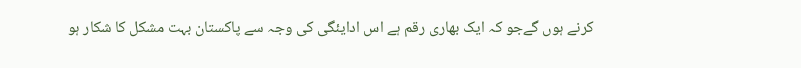کرنے ہوں گےجو کہ ایک بھاری رقم ہے اس ادایئگی کی وجہ سے پاکستان بہت مشکل کا شکار ہو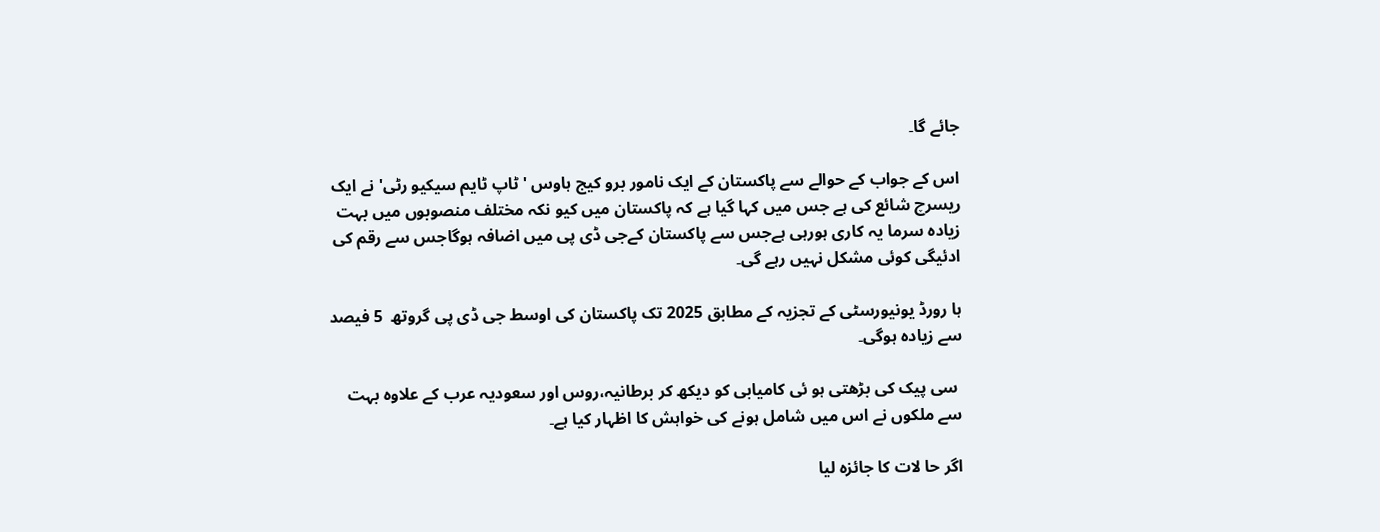جائے گا۔

اس کے جواب کے حوالے سے پاکستان کے ایک نامور برو کیج ہاوس ' ٹاپ ٹایم سیکیو رٹی' نے ایک ریسرچ شائع کی ہے جس میں کہا گیا ہے کہ پاکستان میں کیو نکہ مختلف منصوبوں میں بہت زیادہ سرما یہ کاری ہورہی ہےجس سے پاکستان کےجی ڈی پی میں اضافہ ہوگاجس سے رقم کی ادئیگی کوئی مشکل نہیں رہے گی۔

ہا رورڈ یونیورسٹی کے تجزیہ کے مطابق 2025 تک پاکستان کی اوسط جی ڈی پی گروتھ  5 فیصد سے زیادہ ہوگی۔

 سی پیک کی بڑھتی ہو ئی کامیابی کو دیکھ کر برطانیہ،روس اور سعودیہ عرب کے علاوہ بہت سے ملکوں نے اس میں شامل ہونے کی خواہش کا اظہار کیا ہے۔

اگر حا لات کا جائزہ لیا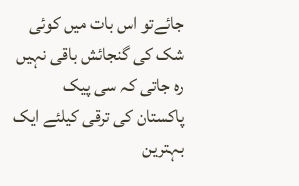جائےتو اس بات میں کوئی شک کی گنجائش باقی نہیں رہ جاتی کہ سی پیک پاکستان کی ترقی کیلئے ایک بہترین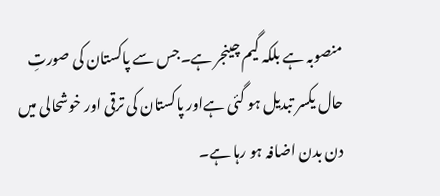منصوبہ ہے بلکہ گیم چینجر ہے۔جس سے پاکستان کی صورتِ حال یکسر تبدیل ہو گئی ہےاور پاکستان کی ترقی اور خوشحالی میں دن بدن اضافہ ہو رہا ہے۔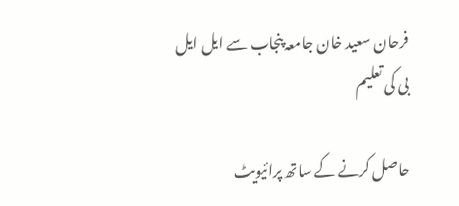فرحان سعید خان جامعہ پنجاب سے ایل ایل بی کی تعلیم

حاصل کرنے کے ساتھ پرائیویٹ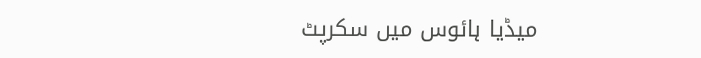میڈیا ہائوس میں سکرپٹ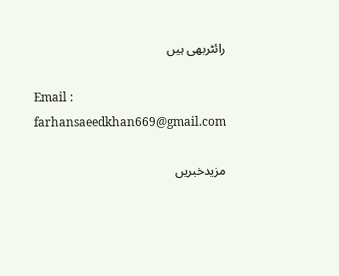رائٹربھی ہیں

Email : farhansaeedkhan669@gmail.com

مزیدخبریں